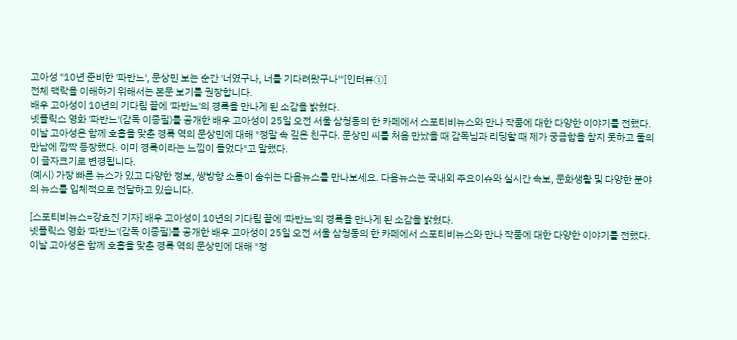고아성 "10년 준비한 '파반느', 문상민 보는 순간 '너였구나, 너를 기다려왔구나'"[인터뷰①]
전체 맥락을 이해하기 위해서는 본문 보기를 권장합니다.
배우 고아성이 10년의 기다림 끝에 '파반느'의 경록을 만나게 된 소감을 밝혔다.
넷플릭스 영화 '파반느'(감독 이종필)를 공개한 배우 고아성이 25일 오전 서울 삼청동의 한 카페에서 스포티비뉴스와 만나 작품에 대한 다양한 이야기를 전했다.
이날 고아성은 함께 호흡을 맞춘 경록 역의 문상민에 대해 "정말 속 깊은 친구다. 문상민 씨를 처음 만났을 때 감독님과 리딩할 때 제가 궁금함을 참지 못하고 둘의 만남에 깜짝 등장했다. 이미 경록이라는 느낌이 들었다"고 말했다.
이 글자크기로 변경됩니다.
(예시) 가장 빠른 뉴스가 있고 다양한 정보, 쌍방향 소통이 숨쉬는 다음뉴스를 만나보세요. 다음뉴스는 국내외 주요이슈와 실시간 속보, 문화생활 및 다양한 분야의 뉴스를 입체적으로 전달하고 있습니다.

[스포티비뉴스=강효진 기자] 배우 고아성이 10년의 기다림 끝에 '파반느'의 경록을 만나게 된 소감을 밝혔다.
넷플릭스 영화 '파반느'(감독 이종필)를 공개한 배우 고아성이 25일 오전 서울 삼청동의 한 카페에서 스포티비뉴스와 만나 작품에 대한 다양한 이야기를 전했다.
이날 고아성은 함께 호흡을 맞춘 경록 역의 문상민에 대해 "정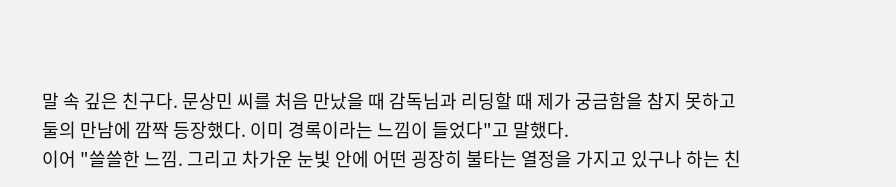말 속 깊은 친구다. 문상민 씨를 처음 만났을 때 감독님과 리딩할 때 제가 궁금함을 참지 못하고 둘의 만남에 깜짝 등장했다. 이미 경록이라는 느낌이 들었다"고 말했다.
이어 "쓸쓸한 느낌. 그리고 차가운 눈빛 안에 어떤 굉장히 불타는 열정을 가지고 있구나 하는 친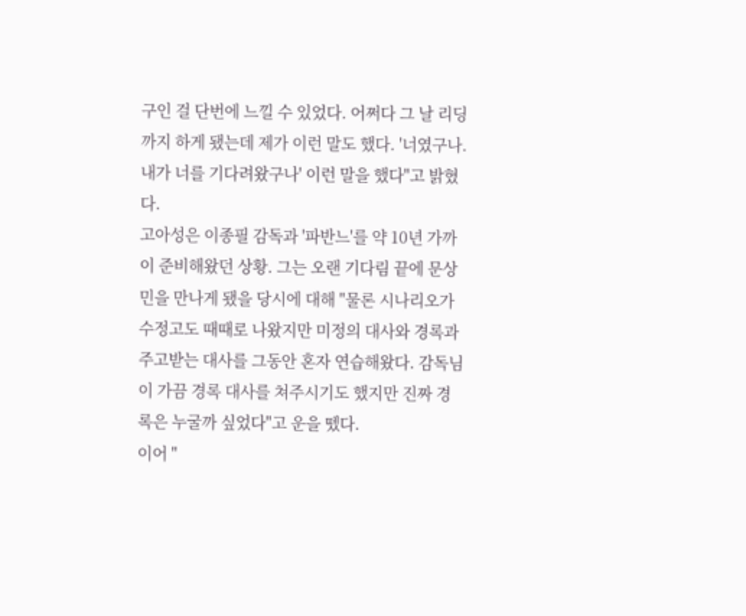구인 걸 단번에 느낄 수 있었다. 어쩌다 그 날 리딩까지 하게 됐는데 제가 이런 말도 했다. '너였구나. 내가 너를 기다려왔구나' 이런 말을 했다"고 밝혔다.
고아성은 이종필 감독과 '파반느'를 약 10년 가까이 준비해왔던 상황. 그는 오랜 기다림 끝에 문상민을 만나게 됐을 당시에 대해 "물론 시나리오가 수정고도 때때로 나왔지만 미정의 대사와 경록과 주고받는 대사를 그동안 혼자 연습해왔다. 감독님이 가끔 경록 대사를 쳐주시기도 했지만 진짜 경록은 누굴까 싶었다"고 운을 뗐다.
이어 "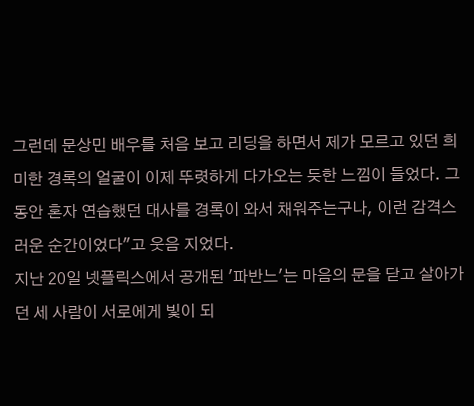그런데 문상민 배우를 처음 보고 리딩을 하면서 제가 모르고 있던 희미한 경록의 얼굴이 이제 뚜렷하게 다가오는 듯한 느낌이 들었다. 그동안 혼자 연습했던 대사를 경록이 와서 채워주는구나, 이런 감격스러운 순간이었다"고 웃음 지었다.
지난 20일 넷플릭스에서 공개된 '파반느'는 마음의 문을 닫고 살아가던 세 사람이 서로에게 빛이 되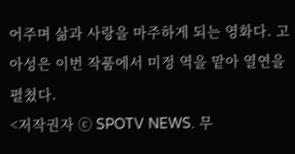어주며 삶과 사랑을 마주하게 되는 영화다. 고아성은 이번 작품에서 미정 역을 맡아 열연을 펼쳤다.
<저작권자 ⓒ SPOTV NEWS. 무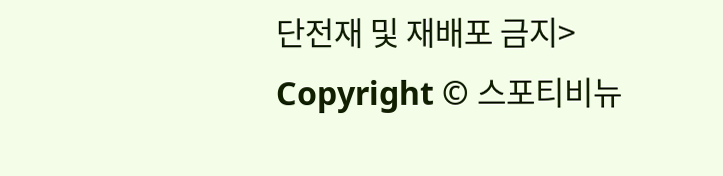단전재 및 재배포 금지>
Copyright © 스포티비뉴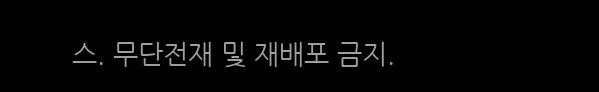스. 무단전재 및 재배포 금지.